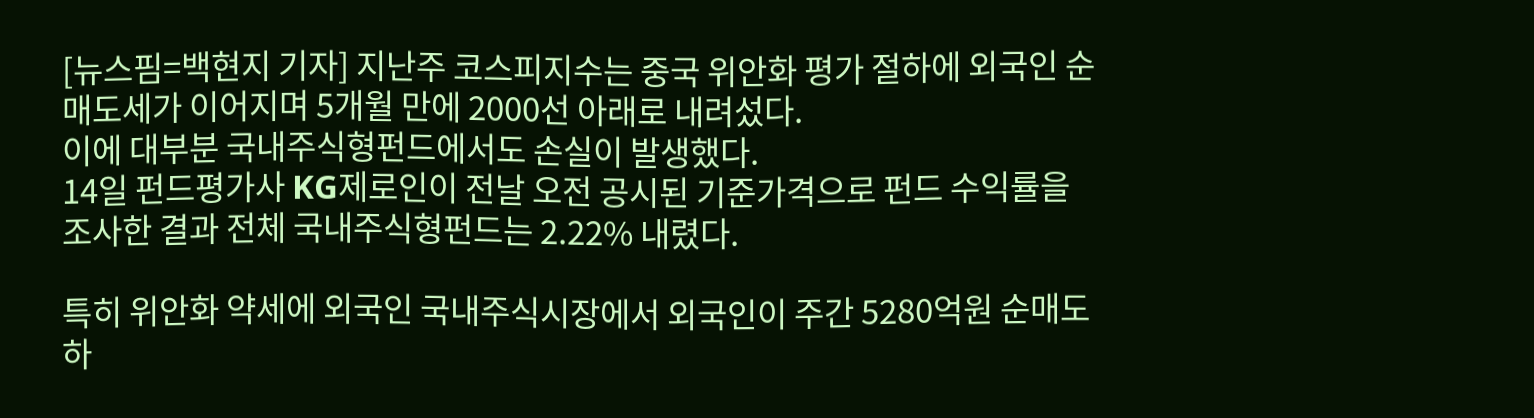[뉴스핌=백현지 기자] 지난주 코스피지수는 중국 위안화 평가 절하에 외국인 순매도세가 이어지며 5개월 만에 2000선 아래로 내려섰다.
이에 대부분 국내주식형펀드에서도 손실이 발생했다.
14일 펀드평가사 KG제로인이 전날 오전 공시된 기준가격으로 펀드 수익률을 조사한 결과 전체 국내주식형펀드는 2.22% 내렸다.

특히 위안화 약세에 외국인 국내주식시장에서 외국인이 주간 5280억원 순매도하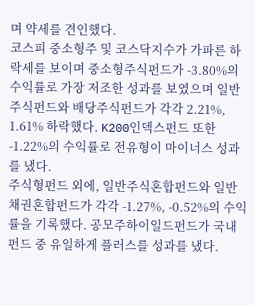며 약세를 견인했다.
코스피 중소형주 및 코스닥지수가 가파른 하락세를 보이며 중소형주식펀드가 -3.80%의 수익률로 가장 저조한 성과를 보였으며 일반주식펀드와 배당주식펀드가 각각 2.21%, 1.61% 하락했다. K200인덱스펀드 또한 -1.22%의 수익률로 전유형이 마이너스 성과를 냈다.
주식형펀드 외에, 일반주식혼합펀드와 일반채권혼합펀드가 각각 -1.27%, -0.52%의 수익률을 기록했다. 공모주하이일드펀드가 국내 펀드 중 유일하게 플러스를 성과를 냈다.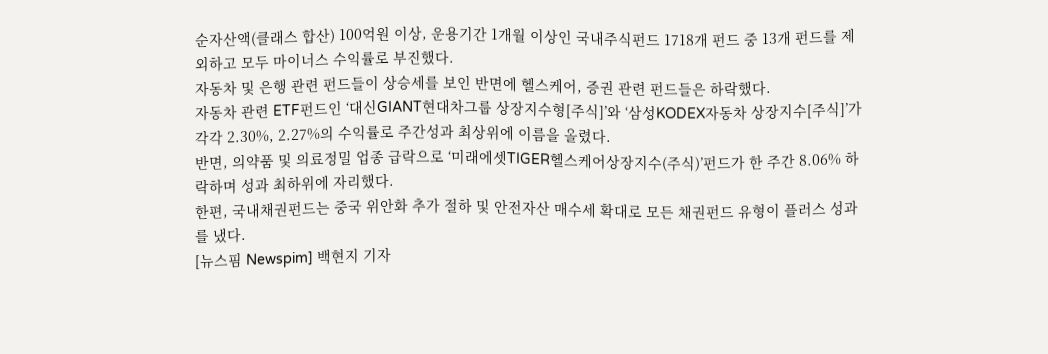순자산액(클래스 합산) 100억원 이상, 운용기간 1개월 이상인 국내주식펀드 1718개 펀드 중 13개 펀드를 제외하고 모두 마이너스 수익률로 부진했다.
자동차 및 은행 관련 펀드들이 상승세를 보인 반면에 헬스케어, 증권 관련 펀드들은 하락했다.
자동차 관련 ETF펀드인 ‘대신GIANT현대차그룹 상장지수형[주식]’와 ‘삼성KODEX자동차 상장지수[주식]’가 각각 2.30%, 2.27%의 수익률로 주간성과 최상위에 이름을 올렸다.
반면, 의약품 및 의료정밀 업종 급락으로 ‘미래에셋TIGER헬스케어상장지수(주식)’펀드가 한 주간 8.06% 하락하며 성과 최하위에 자리했다.
한편, 국내채권펀드는 중국 위안화 추가 절하 및 안전자산 매수세 확대로 모든 채권펀드 유형이 플러스 성과를 냈다.
[뉴스핌 Newspim] 백현지 기자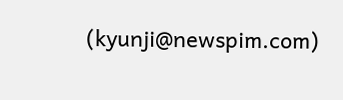(kyunji@newspim.com)